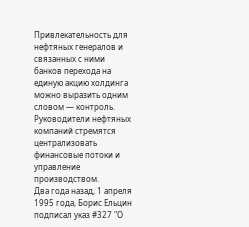Привлекательность для нефтяных генералов и связанных с ними банков перехода на единую акцию холдинга можно выразить одним словом — контроль. Руководители нефтяных компаний стремятся централизовать финансовые потоки и управление производством.
Два года назад, 1 апреля 1995 года, Борис Ельцин подписал указ #327 "О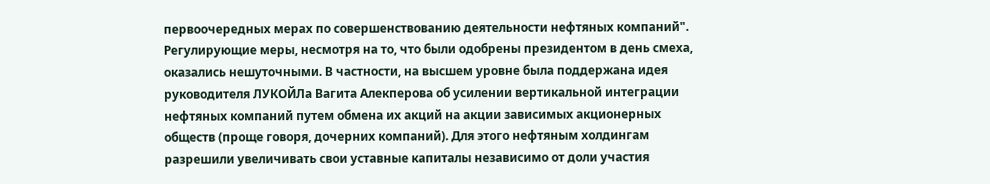первоочередных мерах по совершенствованию деятельности нефтяных компаний". Регулирующие меры, несмотря на то, что были одобрены президентом в день смеха, оказались нешуточными. В частности, на высшем уровне была поддержана идея руководителя ЛУКОЙЛа Вагита Алекперова об усилении вертикальной интеграции нефтяных компаний путем обмена их акций на акции зависимых акционерных обществ (проще говоря, дочерних компаний). Для этого нефтяным холдингам разрешили увеличивать свои уставные капиталы независимо от доли участия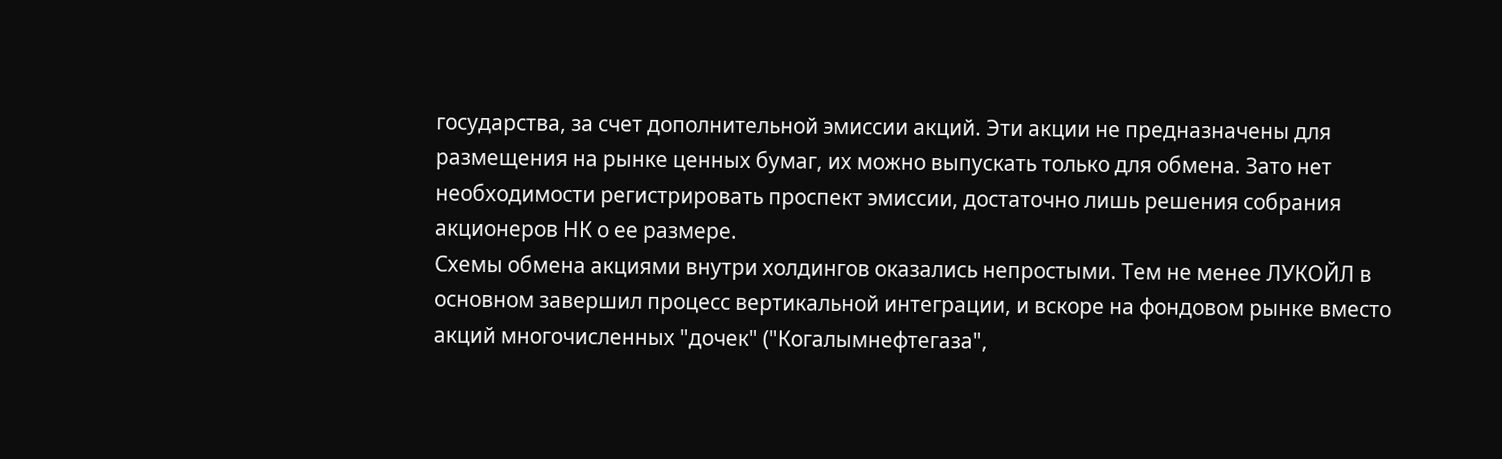государства, за счет дополнительной эмиссии акций. Эти акции не предназначены для размещения на рынке ценных бумаг, их можно выпускать только для обмена. Зато нет необходимости регистрировать проспект эмиссии, достаточно лишь решения собрания акционеров НК о ее размере.
Схемы обмена акциями внутри холдингов оказались непростыми. Тем не менее ЛУКОЙЛ в основном завершил процесс вертикальной интеграции, и вскоре на фондовом рынке вместо акций многочисленных "дочек" ("Когалымнефтегаза",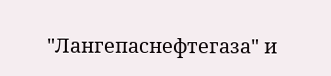"Лангепаснефтегаза" и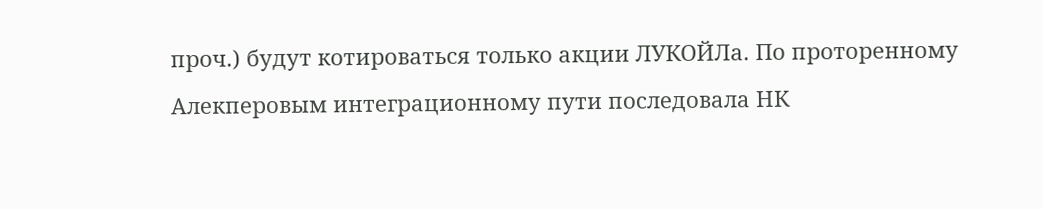проч.) будут котироваться только акции ЛУКОЙЛа. По проторенному Алекперовым интеграционному пути последовала НК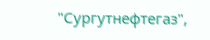"Сургутнефтегаз",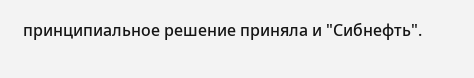принципиальное решение приняла и "Сибнефть".